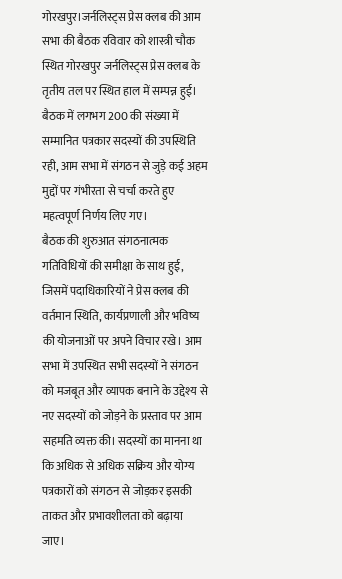गोरखपुर।जर्नलिस्ट्स प्रेस क्लब की आम सभा की बैठक रविवार को शास्त्री चौक स्थित गोरखपुर जर्नलिस्ट्स प्रेस क्लब के तृतीय तल पर स्थित हाल में सम्पन्न हुई। बैठक में लगभग 200 की संख्या में सम्मानित पत्रकार सदस्यों की उपस्थिति रही, आम सभा में संगठन से जुड़े कई अहम मुद्दों पर गंभीरता से चर्चा करते हुए महत्वपूर्ण निर्णय लिए गए।
बैठक की शुरुआत संगठनात्मक गतिविधियों की समीक्षा के साथ हुई, जिसमें पदाधिकारियों ने प्रेस क्लब की वर्तमान स्थिति, कार्यप्रणाली और भविष्य की योजनाओं पर अपने विचार रखे। आम सभा में उपस्थित सभी सदस्यों ने संगठन को मजबूत और व्यापक बनाने के उद्देश्य से नए सदस्यों को जोड़ने के प्रस्ताव पर आम सहमति व्यक्त की। सदस्यों का मानना था कि अधिक से अधिक सक्रिय और योग्य पत्रकारों को संगठन से जोड़कर इसकी ताकत और प्रभावशीलता को बढ़ाया जाए।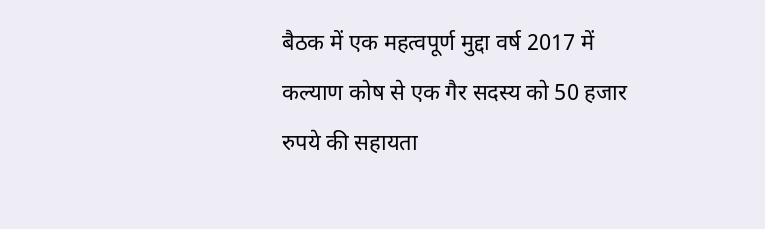बैठक में एक महत्वपूर्ण मुद्दा वर्ष 2017 में कल्याण कोष से एक गैर सदस्य को 50 हजार रुपये की सहायता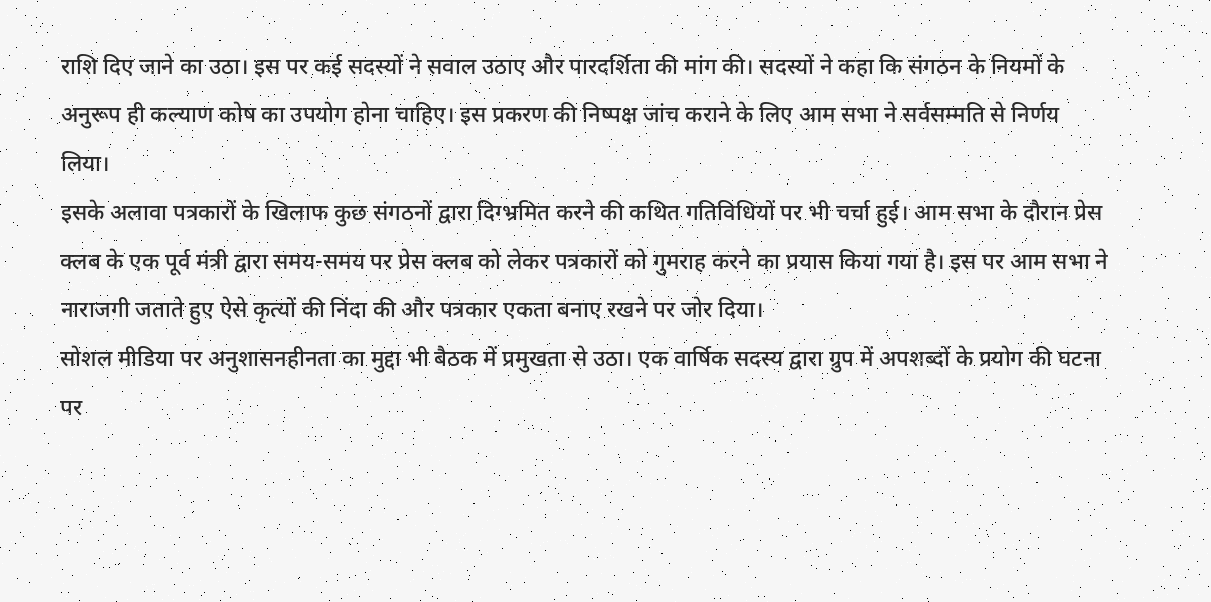राशि दिए जाने का उठा। इस पर कई सदस्यों ने सवाल उठाए और पारदर्शिता की मांग की। सदस्यों ने कहा कि संगठन के नियमों के अनुरूप ही कल्याण कोष का उपयोग होना चाहिए। इस प्रकरण की निष्पक्ष जांच कराने के लिए आम सभा ने सर्वसम्मति से निर्णय लिया।
इसके अलावा पत्रकारों के खिलाफ कुछ संगठनों द्वारा दिग्भ्रमित करने की कथित गतिविधियों पर भी चर्चा हुई। आम सभा के दौरान प्रेस क्लब के एक पूर्व मंत्री द्वारा समय-समय पर प्रेस क्लब को लेकर पत्रकारों को गुमराह करने का प्रयास किया गया है। इस पर आम सभा ने नाराजगी जताते हुए ऐसे कृत्यों की निंदा की और पत्रकार एकता बनाए रखने पर जोर दिया।
सोशल मीडिया पर अनुशासनहीनता का मुद्दा भी बैठक में प्रमुखता से उठा। एक वार्षिक सदस्य द्वारा ग्रुप में अपशब्दों के प्रयोग की घटना पर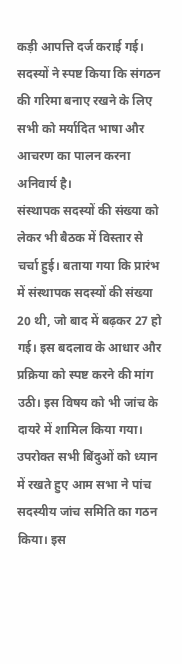कड़ी आपत्ति दर्ज कराई गई। सदस्यों ने स्पष्ट किया कि संगठन की गरिमा बनाए रखने के लिए सभी को मर्यादित भाषा और आचरण का पालन करना अनिवार्य है।
संस्थापक सदस्यों की संख्या को लेकर भी बैठक में विस्तार से चर्चा हुई। बताया गया कि प्रारंभ में संस्थापक सदस्यों की संख्या 20 थी, जो बाद में बढ़कर 27 हो गई। इस बदलाव के आधार और प्रक्रिया को स्पष्ट करने की मांग उठी। इस विषय को भी जांच के दायरे में शामिल किया गया।
उपरोक्त सभी बिंदुओं को ध्यान में रखते हुए आम सभा ने पांच सदस्यीय जांच समिति का गठन किया। इस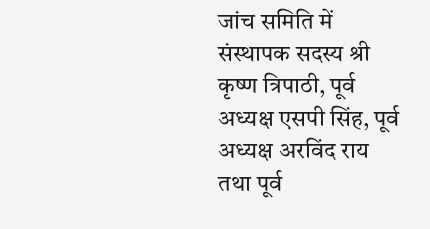जांच समिति में संस्थापक सदस्य श्री कृष्ण त्रिपाठी, पूर्व अध्यक्ष एसपी सिंह, पूर्व अध्यक्ष अरविंद राय तथा पूर्व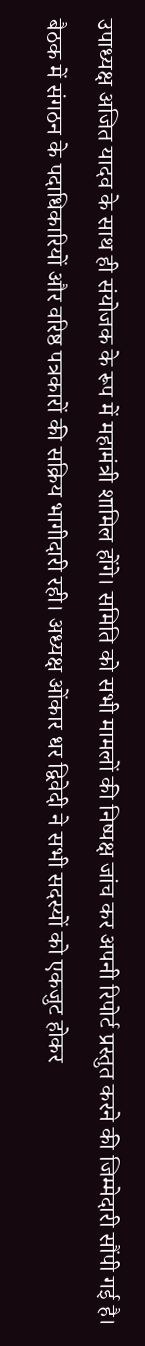उपाध्यक्ष अजित यादव के साथ ही संयोजक के रूप में महामंत्री शामिल होंगे। समिति को सभी मामलों की निष्पक्ष जांच कर अपनी रिपोर्ट प्रस्तुत करने की जिम्मेदारी सौंपी गई है।
बैठक में संगठन के पदाधिकारियों और वरिष्ठ पत्रकारों की सक्रिय भागीदारी रही। अध्यक्ष ओंकार धर द्विवेदी ने सभी सदस्यों को एकजुट होकर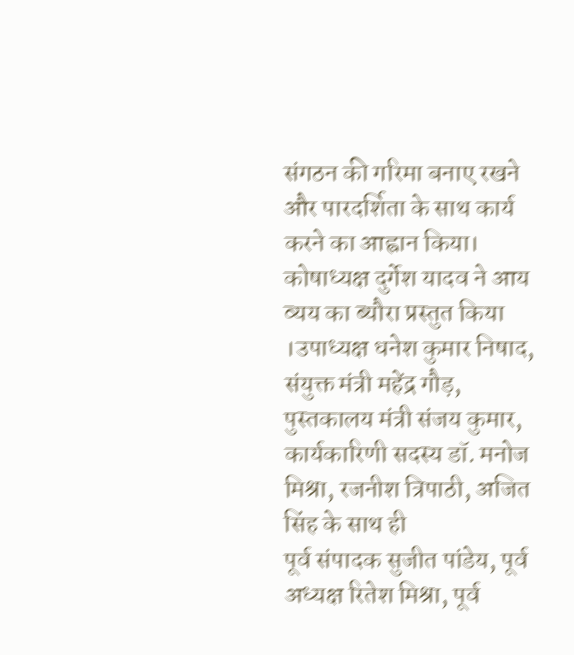संगठन की गरिमा बनाए रखने और पारदर्शिता के साथ कार्य करने का आह्वान किया। कोषाध्यक्ष दुर्गेश यादव ने आय व्यय का ब्यौरा प्रस्तुत किया ।उपाध्यक्ष धनेश कुमार निषाद, संयुक्त मंत्री महेंद्र गौड़, पुस्तकालय मंत्री संजय कुमार, कार्यकारिणी सदस्य डॉ. मनोज मिश्रा, रजनीश त्रिपाठी, अजित सिंह के साथ ही
पूर्व संपादक सुजीत पांडेय, पूर्व अध्यक्ष रितेश मिश्रा, पूर्व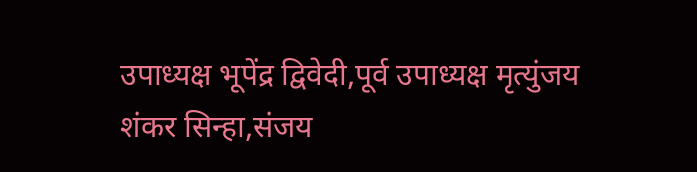उपाध्यक्ष भूपेंद्र द्विवेदी,पूर्व उपाध्यक्ष मृत्युंजय शंकर सिन्हा,संजय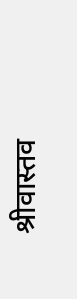श्रीवास्तव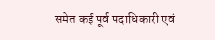समेत कई पूर्व पदाधिकारी एवं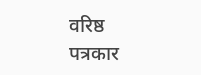वरिष्ठ पत्रकार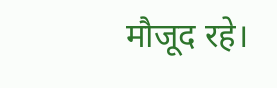मौजूद रहे।